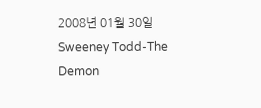2008년 01월 30일
Sweeney Todd-The Demon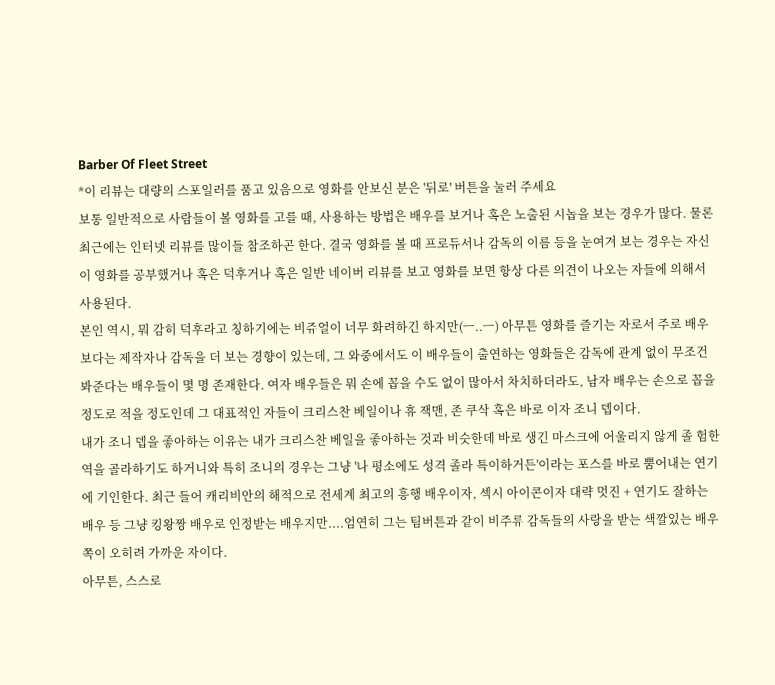Barber Of Fleet Street
*이 리뷰는 대량의 스포일러를 품고 있음으로 영화를 안보신 분은 '뒤로' 버튼을 눌러 주세요
보통 일반적으로 사람들이 볼 영화를 고를 때, 사용하는 방법은 배우를 보거나 혹은 노출된 시놉을 보는 경우가 많다. 물론 최근에는 인터넷 리뷰를 많이들 참조하곤 한다. 결국 영화를 볼 때 프로듀서나 감독의 이름 등을 눈여겨 보는 경우는 자신이 영화를 공부했거나 혹은 덕후거나 혹은 일반 네이버 리뷰를 보고 영화를 보면 항상 다른 의견이 나오는 자들에 의해서 사용된다.
본인 역시, 뭐 감히 덕후라고 칭하기에는 비쥬얼이 너무 화려하긴 하지만(ㅡ..ㅡ) 아무튼 영화를 즐기는 자로서 주로 배우보다는 제작자나 감독을 더 보는 경향이 있는데, 그 와중에서도 이 배우들이 출연하는 영화들은 감독에 관계 없이 무조건 봐준다는 배우들이 몇 명 존재한다. 여자 배우들은 뭐 손에 꼽을 수도 없이 많아서 차치하더라도, 남자 배우는 손으로 꼽을 정도로 적을 정도인데 그 대표적인 자들이 크리스찬 베일이나 휴 잭맨, 존 쿠삭 혹은 바로 이자 조니 뎁이다.
내가 조니 뎁을 좋아하는 이유는 내가 크리스찬 베일을 좋아하는 것과 비슷한데 바로 생긴 마스크에 어울리지 않게 졸 험한 역을 골라하기도 하거니와 특히 조니의 경우는 그냥 '나 평소에도 성격 졸라 특이하거든'이라는 포스를 바로 뿜어내는 연기에 기인한다. 최근 들어 캐리비안의 해적으로 전세계 최고의 흥행 배우이자, 섹시 아이콘이자 대략 멋진 + 연기도 잘하는 배우 등 그냥 킹왕짱 배우로 인정받는 배우지만....엄연히 그는 팀버튼과 같이 비주류 감독들의 사랑을 받는 색깔있는 배우쪽이 오히려 가까운 자이다.
아무튼, 스스로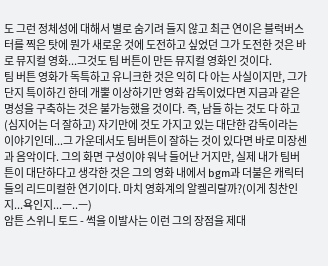도 그런 정체성에 대해서 별로 숨기려 들지 않고 최근 연이은 블럭버스터를 찍은 탓에 뭔가 새로운 것에 도전하고 싶었던 그가 도전한 것은 바로 뮤지컬 영화...그것도 팀 버튼이 만든 뮤지컬 영화인 것이다.
팀 버튼 영화가 독특하고 유니크한 것은 익히 다 아는 사실이지만, 그가 단지 특이하긴 한데 개뿔 이상하기만 영화 감독이었다면 지금과 같은 명성을 구축하는 것은 불가능했을 것이다. 즉, 남들 하는 것도 다 하고(심지어는 더 잘하고) 자기만에 것도 가지고 있는 대단한 감독이라는 이야기인데...그 가운데서도 팀버튼이 잘하는 것이 있다면 바로 미장센과 음악이다. 그의 화면 구성이야 워낙 들어난 거지만, 실제 내가 팀버튼이 대단하다고 생각한 것은 그의 영화 내에서 bgm과 더불은 캐릭터들의 리드미컬한 연기이다. 마치 영화계의 알켈리랄까?(이게 칭찬인지...욕인지...ㅡ..ㅡ)
암튼 스위니 토드 - 썩을 이발사는 이런 그의 장점을 제대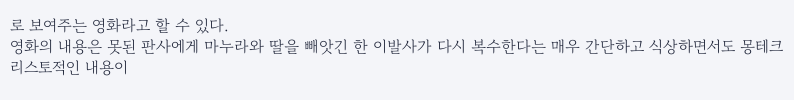로 보여주는 영화라고 할 수 있다.
영화의 내용은 못된 판사에게 마누라와 딸을 빼앗긴 한 이발사가 다시 복수한다는 매우 간단하고 식상하면서도 몽테크리스토적인 내용이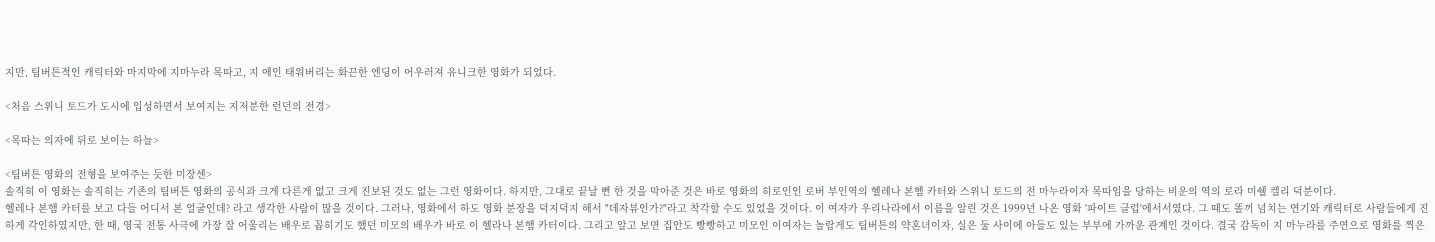지만, 팀버튼적인 캐릭터와 마지막에 지마누라 목따고, 지 애인 태워버리는 화끈한 엔딩이 어우러져 유니크한 영화가 되었다.

<처음 스위니 토드가 도시에 입성하면서 보여지는 지저분한 런던의 전경>

<목따는 의자에 뒤로 보이는 하늘>

<팀버튼 영화의 전형을 보여주는 듯한 미장센>
솔직히 이 영화는 솔직히는 기존의 팀버튼 영화의 공식과 크게 다른게 없고 크게 진보된 것도 없는 그런 영화이다. 하지만, 그대로 끝날 뻔 한 것을 막아준 것은 바로 영화의 히로인인 로버 부인역의 헬레나 본헴 카터와 스위니 토드의 전 마누라이자 목따임을 당하는 비운의 역의 로라 미쉘 켈리 덕분이다.
헬레나 본햄 카터를 보고 다들 어디서 본 얼굴인데? 라고 생각한 사람이 많을 것이다. 그러나, 영화에서 하도 영화 분장을 덕지덕지 해서 "데자뷰인가?"라고 착각할 수도 있었을 것이다. 이 여자가 우리나라에서 이름을 알린 것은 1999년 나온 영화 '파이트 클럽'에서서였다. 그 때도 똘끼 넘치는 연기와 캐릭터로 사람들에게 진하게 각인하였지만, 한 때, 영국 전통 사극에 가장 잘 어울리는 배우로 꼽히기도 했던 미모의 배우가 바로 이 헬라나 본햄 카터이다. 그리고 알고 보면 집안도 빵빵하고 미모인 이여자는 놀랍게도 팀버튼의 약혼녀이자, 실은 둘 사이에 아들도 있는 부부에 가까운 관계인 것이다. 결국 감독이 지 마누라를 주연으로 영화를 찍은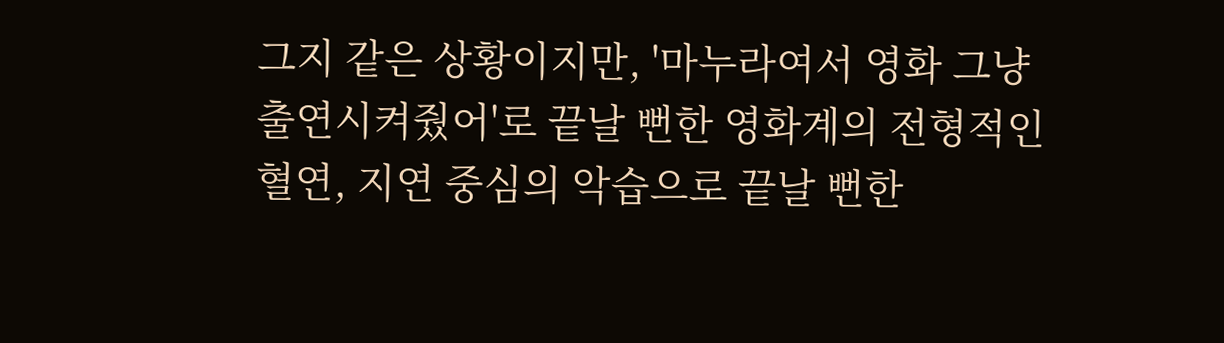그지 같은 상황이지만, '마누라여서 영화 그냥 출연시켜줬어'로 끝날 뻔한 영화계의 전형적인 혈연, 지연 중심의 악습으로 끝날 뻔한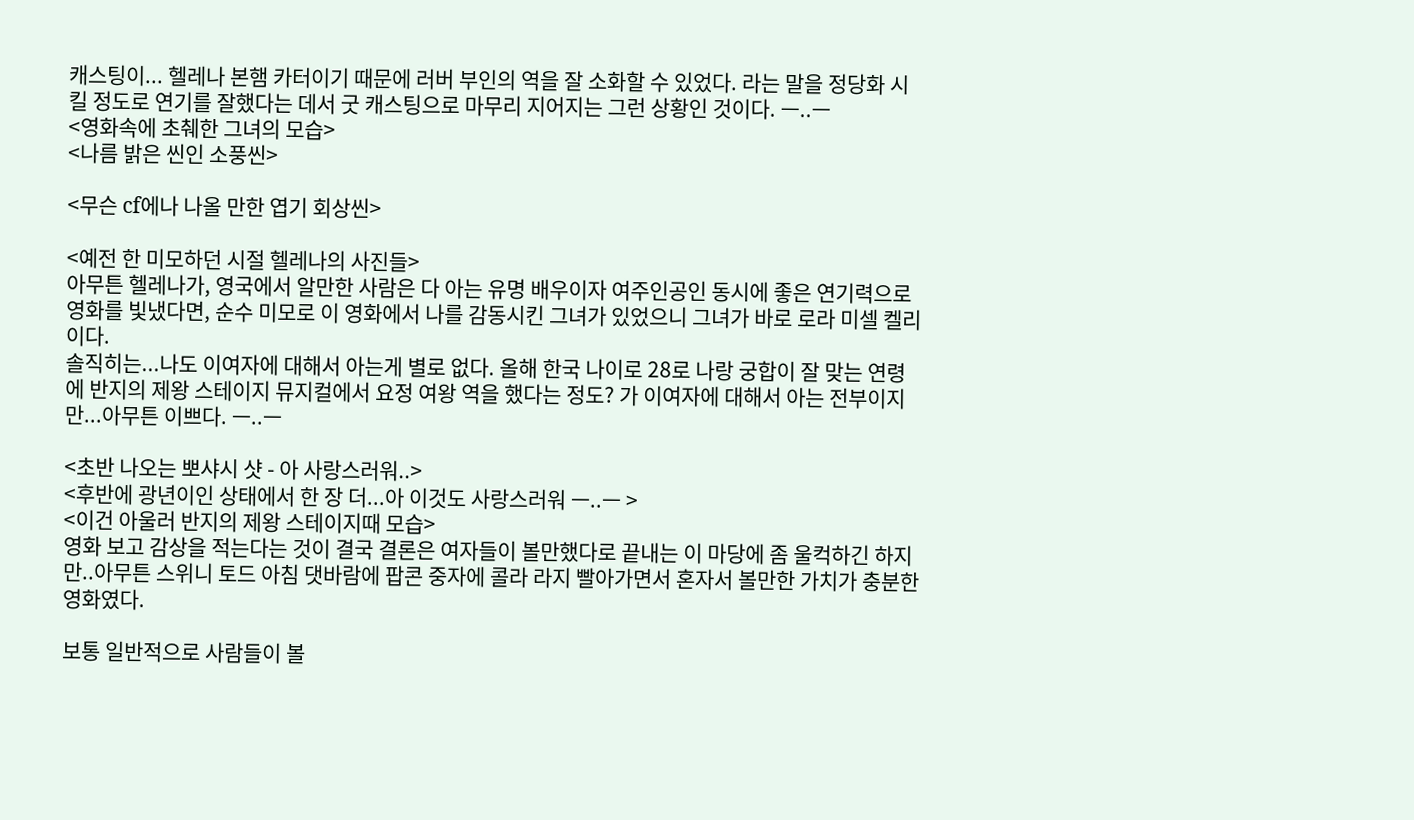캐스팅이... 헬레나 본햄 카터이기 때문에 러버 부인의 역을 잘 소화할 수 있었다. 라는 말을 정당화 시킬 정도로 연기를 잘했다는 데서 굿 캐스팅으로 마무리 지어지는 그런 상황인 것이다. ㅡ..ㅡ
<영화속에 초췌한 그녀의 모습>
<나름 밝은 씬인 소풍씬>

<무슨 cf에나 나올 만한 엽기 회상씬>

<예전 한 미모하던 시절 헬레나의 사진들>
아무튼 헬레나가, 영국에서 알만한 사람은 다 아는 유명 배우이자 여주인공인 동시에 좋은 연기력으로 영화를 빛냈다면, 순수 미모로 이 영화에서 나를 감동시킨 그녀가 있었으니 그녀가 바로 로라 미셀 켈리이다.
솔직히는...나도 이여자에 대해서 아는게 별로 없다. 올해 한국 나이로 28로 나랑 궁합이 잘 맞는 연령에 반지의 제왕 스테이지 뮤지컬에서 요정 여왕 역을 했다는 정도? 가 이여자에 대해서 아는 전부이지만...아무튼 이쁘다. ㅡ..ㅡ

<초반 나오는 뽀샤시 샷 - 아 사랑스러워..>
<후반에 광년이인 상태에서 한 장 더...아 이것도 사랑스러워 ㅡ..ㅡ >
<이건 아울러 반지의 제왕 스테이지때 모습>
영화 보고 감상을 적는다는 것이 결국 결론은 여자들이 볼만했다로 끝내는 이 마당에 좀 울컥하긴 하지만..아무튼 스위니 토드 아침 댓바람에 팝콘 중자에 콜라 라지 빨아가면서 혼자서 볼만한 가치가 충분한 영화였다.

보통 일반적으로 사람들이 볼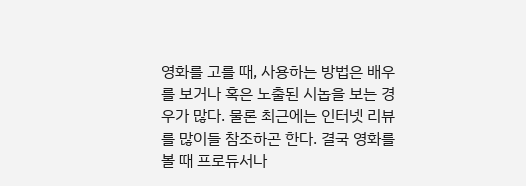영화를 고를 때, 사용하는 방법은 배우를 보거나 혹은 노출된 시놉을 보는 경우가 많다. 물론 최근에는 인터넷 리뷰를 많이들 참조하곤 한다. 결국 영화를 볼 때 프로듀서나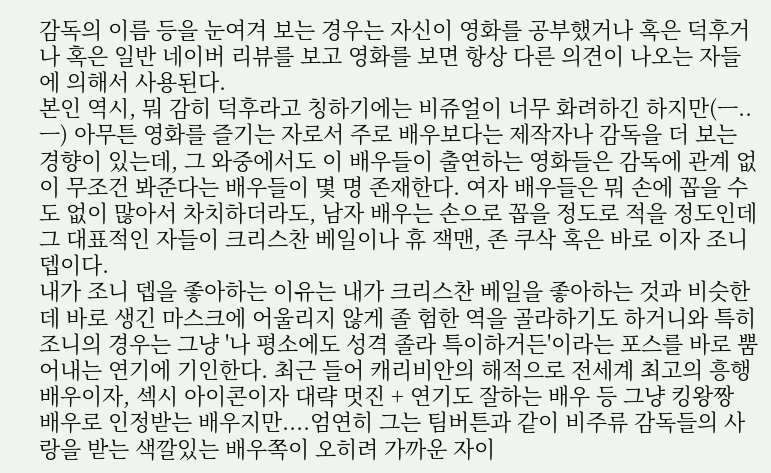감독의 이름 등을 눈여겨 보는 경우는 자신이 영화를 공부했거나 혹은 덕후거나 혹은 일반 네이버 리뷰를 보고 영화를 보면 항상 다른 의견이 나오는 자들에 의해서 사용된다.
본인 역시, 뭐 감히 덕후라고 칭하기에는 비쥬얼이 너무 화려하긴 하지만(ㅡ..ㅡ) 아무튼 영화를 즐기는 자로서 주로 배우보다는 제작자나 감독을 더 보는 경향이 있는데, 그 와중에서도 이 배우들이 출연하는 영화들은 감독에 관계 없이 무조건 봐준다는 배우들이 몇 명 존재한다. 여자 배우들은 뭐 손에 꼽을 수도 없이 많아서 차치하더라도, 남자 배우는 손으로 꼽을 정도로 적을 정도인데 그 대표적인 자들이 크리스찬 베일이나 휴 잭맨, 존 쿠삭 혹은 바로 이자 조니 뎁이다.
내가 조니 뎁을 좋아하는 이유는 내가 크리스찬 베일을 좋아하는 것과 비슷한데 바로 생긴 마스크에 어울리지 않게 졸 험한 역을 골라하기도 하거니와 특히 조니의 경우는 그냥 '나 평소에도 성격 졸라 특이하거든'이라는 포스를 바로 뿜어내는 연기에 기인한다. 최근 들어 캐리비안의 해적으로 전세계 최고의 흥행 배우이자, 섹시 아이콘이자 대략 멋진 + 연기도 잘하는 배우 등 그냥 킹왕짱 배우로 인정받는 배우지만....엄연히 그는 팀버튼과 같이 비주류 감독들의 사랑을 받는 색깔있는 배우쪽이 오히려 가까운 자이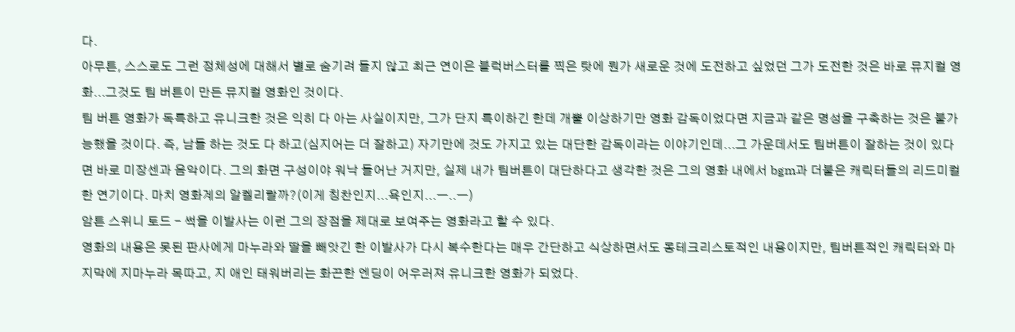다.
아무튼, 스스로도 그런 정체성에 대해서 별로 숨기려 들지 않고 최근 연이은 블럭버스터를 찍은 탓에 뭔가 새로운 것에 도전하고 싶었던 그가 도전한 것은 바로 뮤지컬 영화...그것도 팀 버튼이 만든 뮤지컬 영화인 것이다.
팀 버튼 영화가 독특하고 유니크한 것은 익히 다 아는 사실이지만, 그가 단지 특이하긴 한데 개뿔 이상하기만 영화 감독이었다면 지금과 같은 명성을 구축하는 것은 불가능했을 것이다. 즉, 남들 하는 것도 다 하고(심지어는 더 잘하고) 자기만에 것도 가지고 있는 대단한 감독이라는 이야기인데...그 가운데서도 팀버튼이 잘하는 것이 있다면 바로 미장센과 음악이다. 그의 화면 구성이야 워낙 들어난 거지만, 실제 내가 팀버튼이 대단하다고 생각한 것은 그의 영화 내에서 bgm과 더불은 캐릭터들의 리드미컬한 연기이다. 마치 영화계의 알켈리랄까?(이게 칭찬인지...욕인지...ㅡ..ㅡ)
암튼 스위니 토드 - 썩을 이발사는 이런 그의 장점을 제대로 보여주는 영화라고 할 수 있다.
영화의 내용은 못된 판사에게 마누라와 딸을 빼앗긴 한 이발사가 다시 복수한다는 매우 간단하고 식상하면서도 몽테크리스토적인 내용이지만, 팀버튼적인 캐릭터와 마지막에 지마누라 목따고, 지 애인 태워버리는 화끈한 엔딩이 어우러져 유니크한 영화가 되었다.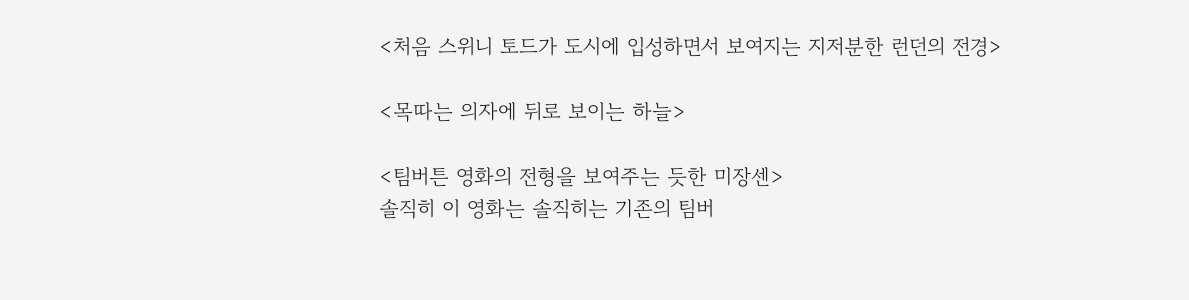<처음 스위니 토드가 도시에 입성하면서 보여지는 지저분한 런던의 전경>

<목따는 의자에 뒤로 보이는 하늘>

<팀버튼 영화의 전형을 보여주는 듯한 미장센>
솔직히 이 영화는 솔직히는 기존의 팀버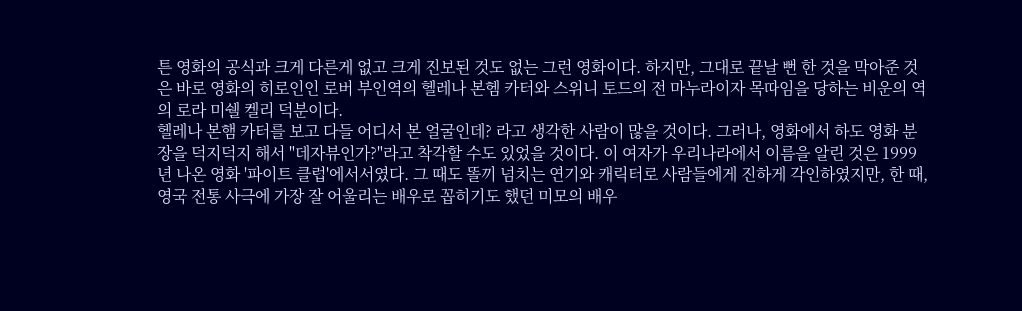튼 영화의 공식과 크게 다른게 없고 크게 진보된 것도 없는 그런 영화이다. 하지만, 그대로 끝날 뻔 한 것을 막아준 것은 바로 영화의 히로인인 로버 부인역의 헬레나 본헴 카터와 스위니 토드의 전 마누라이자 목따임을 당하는 비운의 역의 로라 미쉘 켈리 덕분이다.
헬레나 본햄 카터를 보고 다들 어디서 본 얼굴인데? 라고 생각한 사람이 많을 것이다. 그러나, 영화에서 하도 영화 분장을 덕지덕지 해서 "데자뷰인가?"라고 착각할 수도 있었을 것이다. 이 여자가 우리나라에서 이름을 알린 것은 1999년 나온 영화 '파이트 클럽'에서서였다. 그 때도 똘끼 넘치는 연기와 캐릭터로 사람들에게 진하게 각인하였지만, 한 때, 영국 전통 사극에 가장 잘 어울리는 배우로 꼽히기도 했던 미모의 배우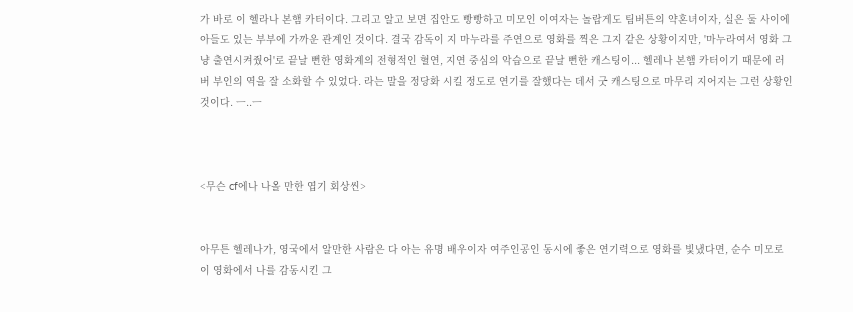가 바로 이 헬라나 본햄 카터이다. 그리고 알고 보면 집안도 빵빵하고 미모인 이여자는 놀랍게도 팀버튼의 약혼녀이자, 실은 둘 사이에 아들도 있는 부부에 가까운 관계인 것이다. 결국 감독이 지 마누라를 주연으로 영화를 찍은 그지 같은 상황이지만, '마누라여서 영화 그냥 출연시켜줬어'로 끝날 뻔한 영화계의 전형적인 혈연, 지연 중심의 악습으로 끝날 뻔한 캐스팅이... 헬레나 본햄 카터이기 때문에 러버 부인의 역을 잘 소화할 수 있었다. 라는 말을 정당화 시킬 정도로 연기를 잘했다는 데서 굿 캐스팅으로 마무리 지어지는 그런 상황인 것이다. ㅡ..ㅡ



<무슨 cf에나 나올 만한 엽기 회상씬>


아무튼 헬레나가, 영국에서 알만한 사람은 다 아는 유명 배우이자 여주인공인 동시에 좋은 연기력으로 영화를 빛냈다면, 순수 미모로 이 영화에서 나를 감동시킨 그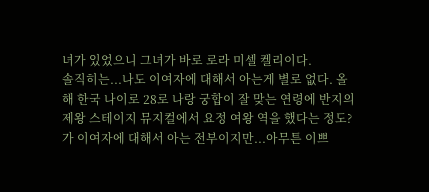녀가 있었으니 그녀가 바로 로라 미셀 켈리이다.
솔직히는...나도 이여자에 대해서 아는게 별로 없다. 올해 한국 나이로 28로 나랑 궁합이 잘 맞는 연령에 반지의 제왕 스테이지 뮤지컬에서 요정 여왕 역을 했다는 정도? 가 이여자에 대해서 아는 전부이지만...아무튼 이쁘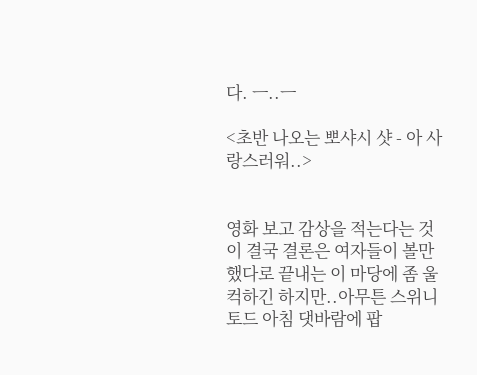다. ㅡ..ㅡ

<초반 나오는 뽀샤시 샷 - 아 사랑스러워..>


영화 보고 감상을 적는다는 것이 결국 결론은 여자들이 볼만했다로 끝내는 이 마당에 좀 울컥하긴 하지만..아무튼 스위니 토드 아침 댓바람에 팝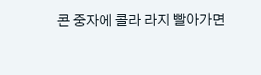콘 중자에 콜라 라지 빨아가면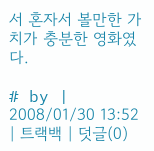서 혼자서 볼만한 가치가 충분한 영화였다.

# by | 2008/01/30 13:52 | 트랙백 | 덧글(0)